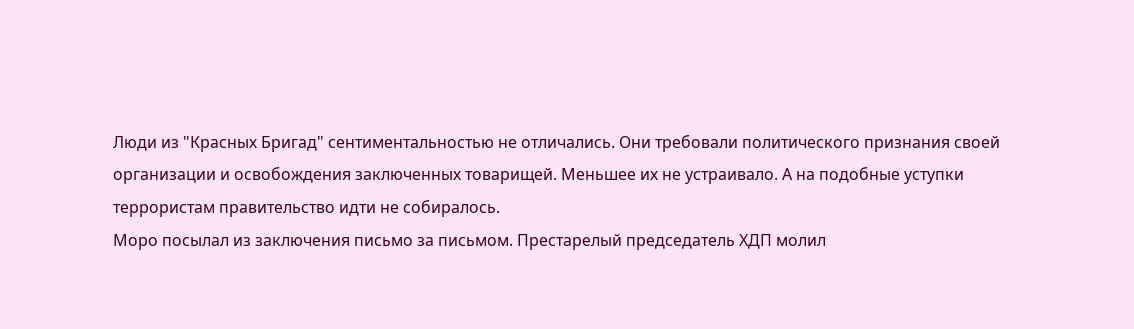Люди из "Красных Бригад" сентиментальностью не отличались. Они требовали политического признания своей организации и освобождения заключенных товарищей. Меньшее их не устраивало. А на подобные уступки террористам правительство идти не собиралось.
Моро посылал из заключения письмо за письмом. Престарелый председатель ХДП молил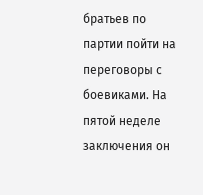братьев по партии пойти на переговоры с боевиками. На пятой неделе заключения он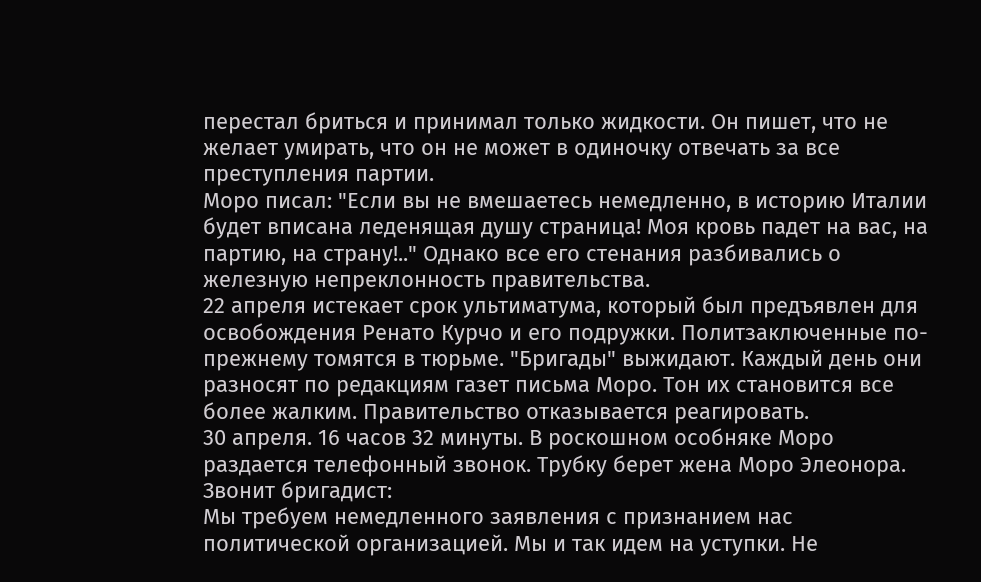перестал бриться и принимал только жидкости. Он пишет, что не желает умирать, что он не может в одиночку отвечать за все преступления партии.
Моро писал: "Если вы не вмешаетесь немедленно, в историю Италии будет вписана леденящая душу страница! Моя кровь падет на вас, на партию, на страну!.." Однако все его стенания разбивались о железную непреклонность правительства.
22 апреля истекает срок ультиматума, который был предъявлен для освобождения Ренато Курчо и его подружки. Политзаключенные по-прежнему томятся в тюрьме. "Бригады" выжидают. Каждый день они разносят по редакциям газет письма Моро. Тон их становится все более жалким. Правительство отказывается реагировать.
30 апреля. 16 часов 32 минуты. В роскошном особняке Моро раздается телефонный звонок. Трубку берет жена Моро Элеонора. Звонит бригадист:
Мы требуем немедленного заявления с признанием нас политической организацией. Мы и так идем на уступки. Не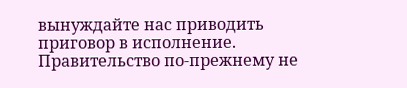вынуждайте нас приводить приговор в исполнение.
Правительство по-прежнему не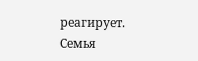реагирует. Семья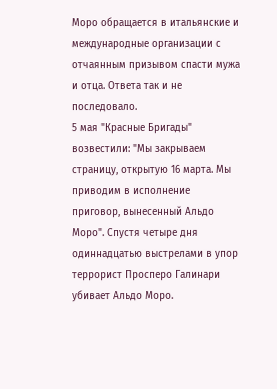Моро обращается в итальянские и международные организации с отчаянным призывом спасти мужа и отца. Ответа так и не последовало.
5 мая "Красные Бригады" возвестили: "Мы закрываем страницу, открытую 16 марта. Мы приводим в исполнение приговор, вынесенный Альдо Моро". Спустя четыре дня одиннадцатью выстрелами в упор террорист Просперо Галинари убивает Альдо Моро.